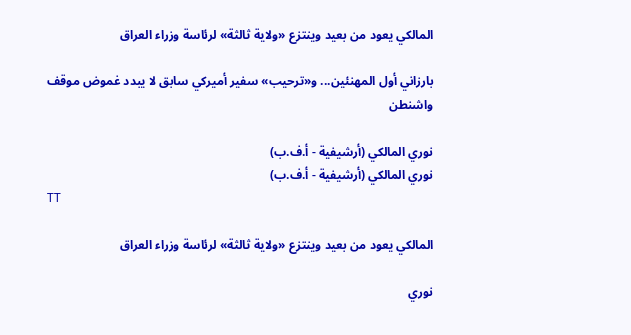المالكي يعود من بعيد وينتزع «ولاية ثالثة» لرئاسة وزراء العراق

بارزاني أول المهنئين... و«ترحيب» سفير أميركي سابق لا يبدد غموض موقف واشنطن

نوري المالكي (أرشيفية - أ.ف.ب)
نوري المالكي (أرشيفية - أ.ف.ب)
TT

المالكي يعود من بعيد وينتزع «ولاية ثالثة» لرئاسة وزراء العراق

نوري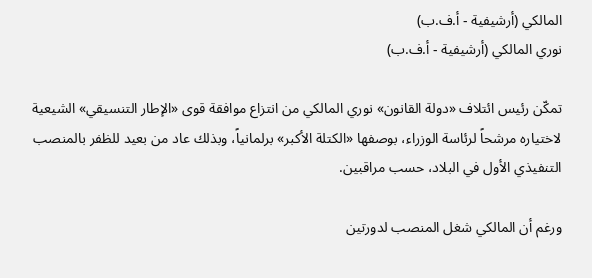المالكي (أرشيفية - أ.ف.ب)
نوري المالكي (أرشيفية - أ.ف.ب)

تمكّن رئيس ائتلاف «دولة القانون» نوري المالكي من انتزاع موافقة قوى «الإطار التنسيقي» الشيعية لاختياره مرشحاً لرئاسة الوزراء، بوصفها «الكتلة الأكبر» برلمانياً، وبذلك عاد من بعيد للظفر بالمنصب التنفيذي الأول في البلاد، حسب مراقبين.

ورغم أن المالكي شغل المنصب لدورتين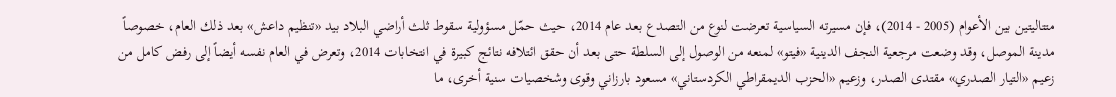متتاليتين بين الأعوام (2005 - 2014)، فإن مسيرته السياسية تعرضت لنوع من التصدع بعد عام 2014، حيث حمّل مسؤولية سقوط ثلث أراضي البلاد بيد «تنظيم داعش» بعد ذلك العام، خصوصاً مدينة الموصل، وقد وضعت مرجعية النجف الدينية «فيتو» لمنعه من الوصول إلى السلطة حتى بعد أن حقق ائتلافه نتائج كبيرة في انتخابات 2014، وتعرض في العام نفسه أيضاً إلى رفض كامل من زعيم «التيار الصدري» مقتدى الصدر، وزعيم «الحزب الديمقراطي الكردستاني» مسعود بارزاني وقوى وشخصيات سنية أخرى، ما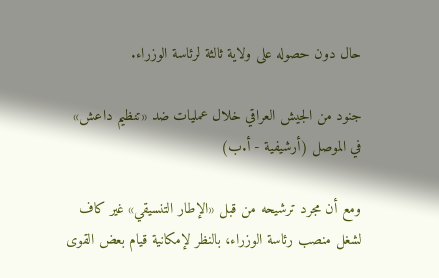حال دون حصوله على ولاية ثالثة لرئاسة الوزراء.

جنود من الجيش العراقي خلال عمليات ضد «تنظيم داعش» في الموصل (أرشيفية - أ.ب)

ومع أن مجرد ترشيحه من قبل «الإطار التنسيقي» غير كاف لشغل منصب رئاسة الوزراء، بالنظر لإمكانية قيام بعض القوى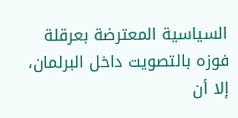السياسية المعترضة بعرقلة فوزه بالتصويت داخل البرلمان، إلا أن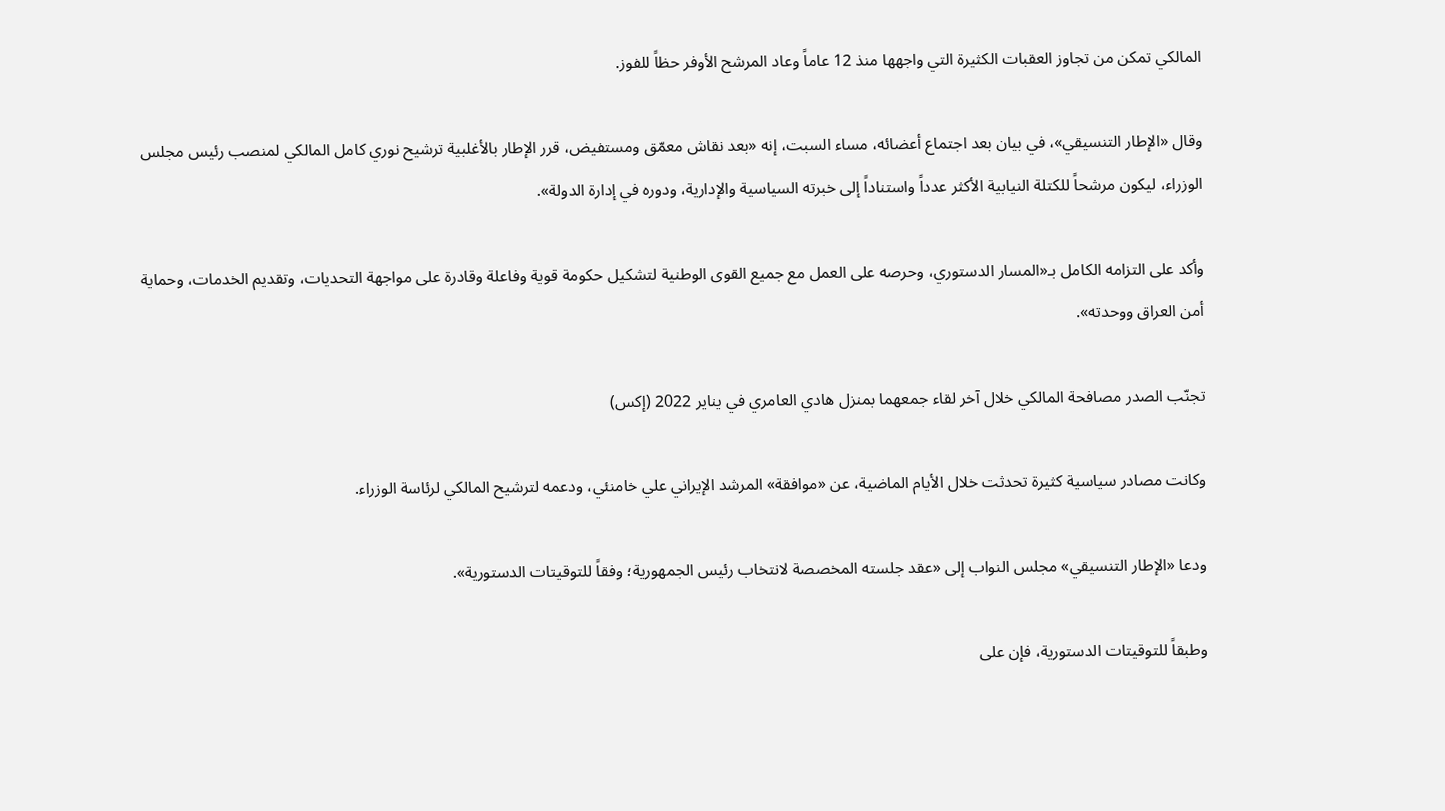المالكي تمكن من تجاوز العقبات الكثيرة التي واجهها منذ 12 عاماً وعاد المرشح الأوفر حظاً للفوز.

وقال «الإطار التنسيقي»، في بيان بعد اجتماع أعضائه، مساء السبت، إنه «بعد نقاش معمّق ومستفيض، قرر الإطار بالأغلبية ترشيح نوري كامل المالكي لمنصب رئيس مجلس الوزراء، ليكون مرشحاً للكتلة النيابية الأكثر عدداً واستناداً إلى خبرته السياسية والإدارية، ودوره في إدارة الدولة».

وأكد على التزامه الكامل بـ«المسار الدستوري، وحرصه على العمل مع جميع القوى الوطنية لتشكيل حكومة قوية وفاعلة وقادرة على مواجهة التحديات، وتقديم الخدمات، وحماية أمن العراق ووحدته».

تجنّب الصدر مصافحة المالكي خلال آخر لقاء جمعهما بمنزل هادي العامري في يناير 2022 (إكس)

وكانت مصادر سياسية كثيرة تحدثت خلال الأيام الماضية، عن «موافقة» المرشد الإيراني علي خامنئي، ودعمه لترشيح المالكي لرئاسة الوزراء.

ودعا «الإطار التنسيقي» مجلس النواب إلى «عقد جلسته المخصصة لانتخاب رئيس الجمهورية؛ وفقاً للتوقيتات الدستورية».

وطبقاً للتوقيتات الدستورية، فإن على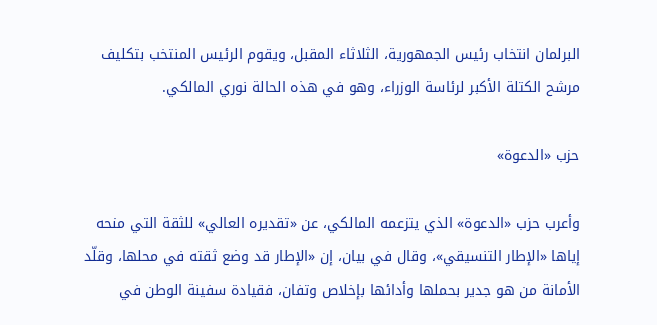البرلمان انتخاب رئيس الجمهورية، الثلاثاء المقبل، ويقوم الرئيس المنتخب بتكليف مرشح الكتلة الأكبر لرئاسة الوزراء، وهو في هذه الحالة نوري المالكي.

حزب «الدعوة»

وأعرب حزب «الدعوة» الذي يتزعمه المالكي، عن «تقديره العالي» للثقة التي منحه إياها «الإطار التنسيقي»، وقال في بيان، إن «الإطار قد وضع ثقته في محلها، وقلّد الأمانة من هو جدير بحملها وأدائها بإخلاص وتفان، فقيادة سفينة الوطن في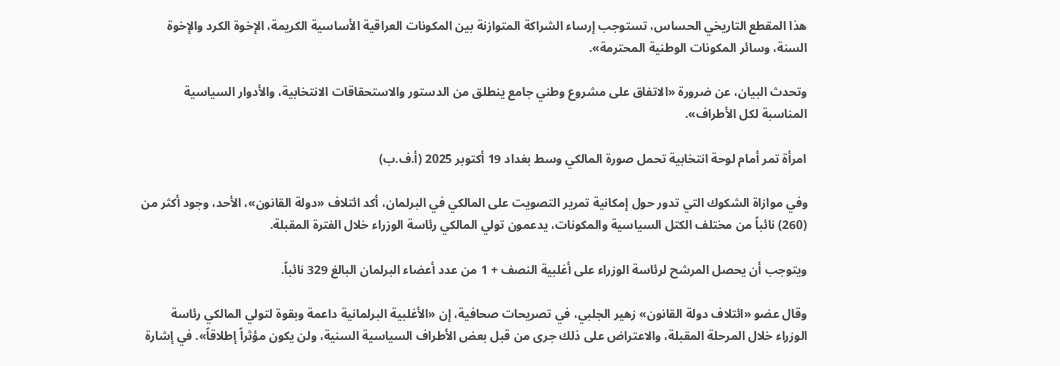هذا المقطع التاريخي الحساس، تستوجب إرساء الشراكة المتوازنة بين المكونات العراقية الأساسية الكريمة، الإخوة الكرد والإخوة السنة، وسائر المكونات الوطنية المحترمة».

وتحدث البيان، عن ضرورة «الاتفاق على مشروع وطني جامع ينطلق من الدستور والاستحقاقات الانتخابية، والأدوار السياسية المناسبة لكل الأطراف».

امرأة تمر أمام لوحة انتخابية تحمل صورة المالكي وسط بغداد 19 أكتوبر 2025 (أ.ف.ب)

وفي موازاة الشكوك التي تدور حول إمكانية تمرير التصويت على المالكي في البرلمان، أكد ائتلاف «دولة القانون»، الأحد، وجود أكثر من (260) نائباً من مختلف الكتل السياسية والمكونات، يدعمون تولي المالكي رئاسة الوزراء خلال الفترة المقبلة.

ويتوجب أن يحصل المرشح لرئاسة الوزراء على أغلبية النصف + 1 من عدد أعضاء البرلمان البالغ 329 نائباً.

وقال عضو «ائتلاف دولة القانون» زهير الجلبي، في تصريحات صحافية، إن «الأغلبية البرلمانية داعمة وبقوة لتولي المالكي رئاسة الوزراء خلال المرحلة المقبلة، والاعتراض على ذلك جرى من قبل بعض الأطراف السياسية السنية، ولن يكون مؤثراً إطلاقاً». في إشارة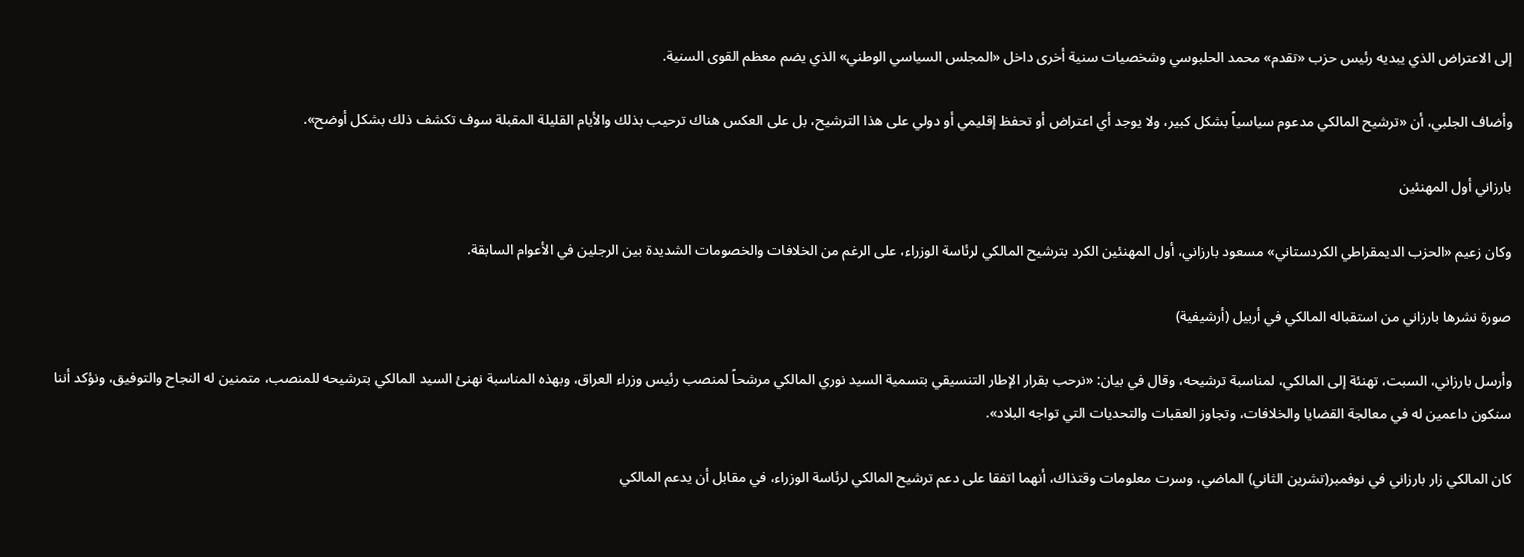إلى الاعتراض الذي يبديه رئيس حزب «تقدم» محمد الحلبوسي وشخصيات سنية أخرى داخل «المجلس السياسي الوطني» الذي يضم معظم القوى السنية.

وأضاف الجلبي، أن «ترشيح المالكي مدعوم سياسياً بشكل كبير، ولا يوجد أي اعتراض أو تحفظ إقليمي أو دولي على هذا الترشيح، بل على العكس هناك ترحيب بذلك والأيام القليلة المقبلة سوف تكشف ذلك بشكل أوضح».

بارزاني أول المهنئين

وكان زعيم «الحزب الديمقراطي الكردستاني» مسعود بارزاني، أول المهنئين الكرد بترشيح المالكي لرئاسة الوزراء، على الرغم من الخلافات والخصومات الشديدة بين الرجلين في الأعوام السابقة.

صورة نشرها بارزاني من استقباله المالكي في أربيل (أرشيفية)

وأرسل بارزاني، السبت، تهنئة إلى المالكي، لمناسبة ترشيحه، وقال في بيان: «نرحب بقرار الإطار التنسيقي بتسمية السيد نوري المالكي مرشحاً لمنصب رئيس وزراء العراق، وبهذه المناسبة نهنئ السيد المالكي بترشيحه للمنصب، متمنين له النجاح والتوفيق، ونؤكد أننا سنكون داعمين له في معالجة القضايا والخلافات، وتجاوز العقبات والتحديات التي تواجه البلاد».

كان المالكي زار بارزاني في نوفمبر(تشرين الثاني) الماضي، وسرت معلومات وقتذاك، أنهما اتفقا على دعم ترشيح المالكي لرئاسة الوزراء، في مقابل أن يدعم المالكي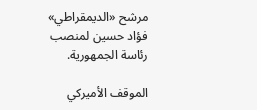مرشح «الديمقراطي» فؤاد حسين لمنصب رئاسة الجمهورية.

الموقف الأميركي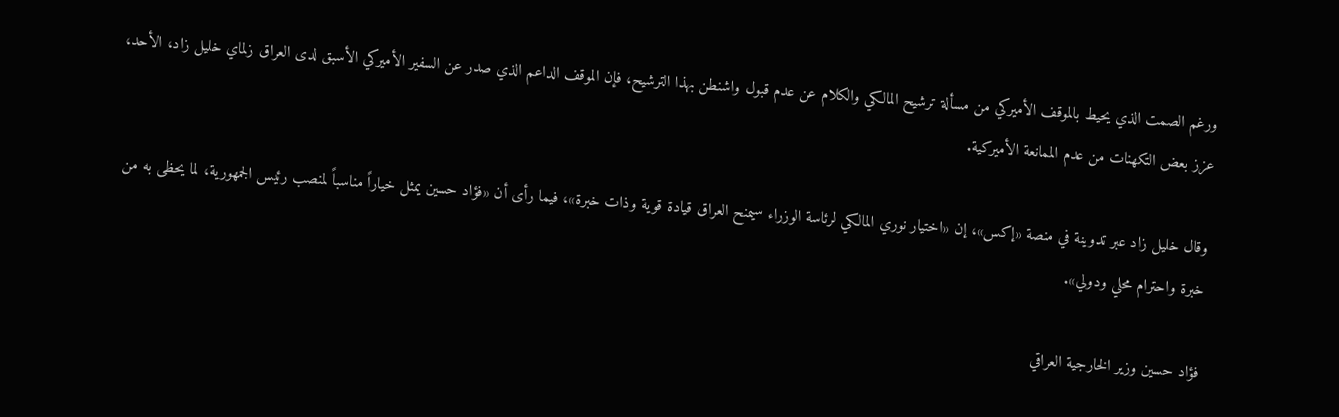ورغم الصمت الذي يحيط بالموقف الأميركي من مسألة ترشيح المالكي والكلام عن عدم قبول واشنطن بهذا الترشيح، فإن الموقف الداعم الذي صدر عن السفير الأميركي الأسبق لدى العراق زلماي خليل زاد، الأحد، عزز بعض التكهنات من عدم الممانعة الأميركية.

وقال خليل زاد عبر تدوينة في منصة «إكس»، إن «اختيار نوري المالكي لرئاسة الوزراء سيمنح العراق قيادة قوية وذات خبرة»، فيما رأى أن «فؤاد حسين يمثل خياراً مناسباً لمنصب رئيس الجمهورية، لما يحظى به من خبرة واحترام محلي ودولي».

فؤاد حسين وزير الخارجية العراقي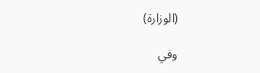(الوزارة)

وفي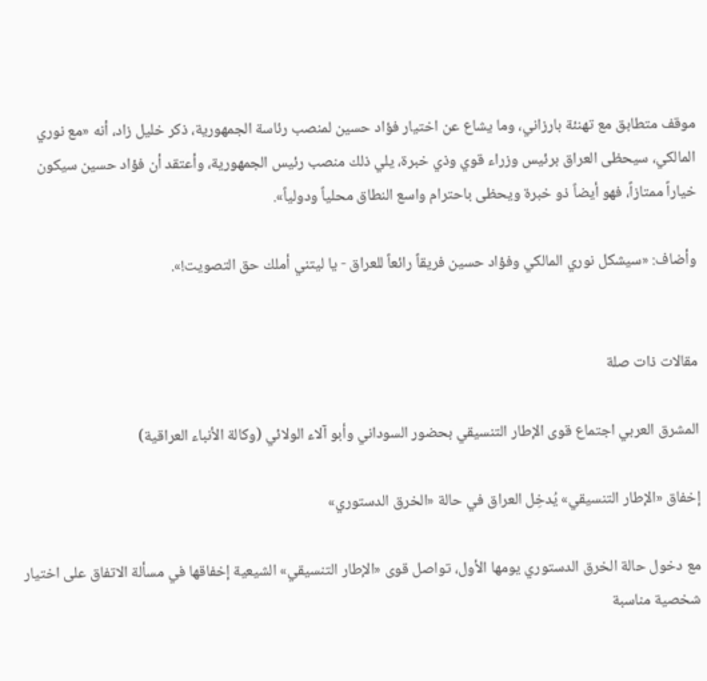موقف متطابق مع تهنئة بارزاني، وما يشاع عن اختيار فؤاد حسين لمنصب رئاسة الجمهورية، ذكر خليل زاد، أنه «مع نوري المالكي، سيحظى العراق برئيس وزراء قوي وذي خبرة، يلي ذلك منصب رئيس الجمهورية، وأعتقد أن فؤاد حسين سيكون خياراً ممتازاً، فهو أيضاً ذو خبرة ويحظى باحترام واسع النطاق محلياً ودولياً».

وأضاف: «سيشكل نوري المالكي وفؤاد حسين فريقاً رائعاً للعراق - يا ليتني أملك حق التصويت!».


مقالات ذات صلة

المشرق العربي اجتماع قوى الإطار التنسيقي بحضور السوداني وأبو آلاء الولائي (وكالة الأنباء العراقية)

إخفاق «الإطار التنسيقي» يُدخِل العراق في حالة «الخرق الدستوري»

مع دخول حالة الخرق الدستوري يومها الأول، تواصل قوى «الإطار التنسيقي» الشيعية إخفاقها في مسألة الاتفاق على اختيار شخصية مناسبة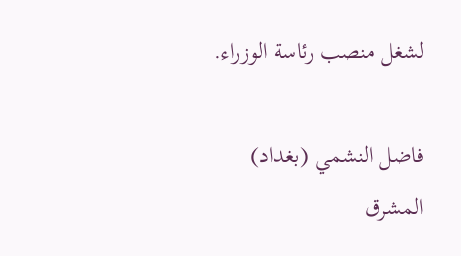لشغل منصب رئاسة الوزراء.

فاضل النشمي (بغداد)
المشرق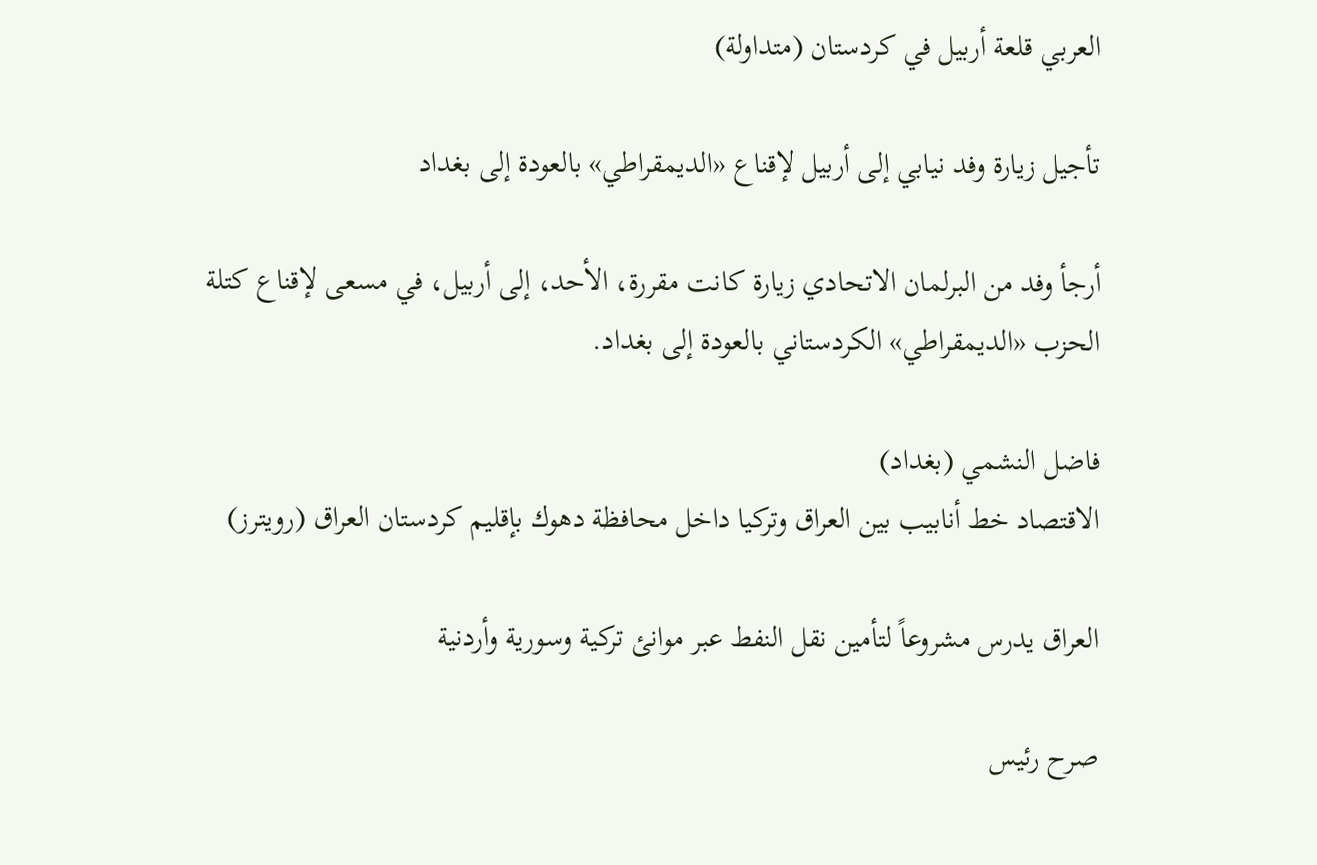العربي قلعة أربيل في كردستان (متداولة)

تأجيل زيارة وفد نيابي إلى أربيل لإقناع «الديمقراطي» بالعودة إلى بغداد

أرجأ وفد من البرلمان الاتحادي زيارة كانت مقررة، الأحد، إلى أربيل، في مسعى لإقناع كتلة الحزب «الديمقراطي» الكردستاني بالعودة إلى بغداد.

فاضل النشمي (بغداد)
الاقتصاد خط أنابيب بين العراق وتركيا داخل محافظة دهوك بإقليم كردستان العراق (رويترز)

العراق يدرس مشروعاً لتأمين نقل النفط عبر موانئ تركية وسورية وأردنية

صرح رئيس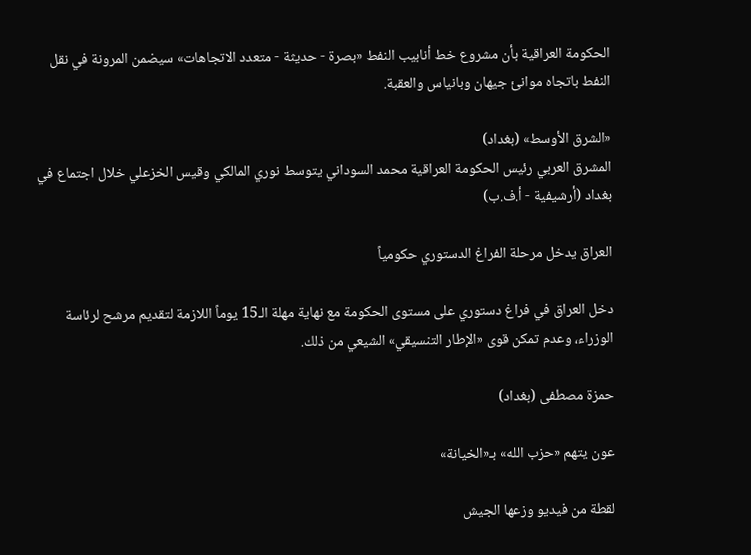الحكومة العراقية بأن مشروع خط أنابيب النفط «بصرة - حديثة - متعدد الاتجاهات» سيضمن المرونة في نقل النفط باتجاه موانئ جيهان وبانياس والعقبة.

«الشرق الأوسط» (بغداد)
المشرق العربي رئيس الحكومة العراقية محمد السوداني يتوسط نوري المالكي وقيس الخزعلي خلال اجتماع في بغداد (أرشيفية - أ.ف.ب)

العراق يدخل مرحلة الفراغ الدستوري حكومياً

دخل العراق في فراغ دستوري على مستوى الحكومة مع نهاية مهلة الـ15 يوماً اللازمة لتقديم مرشح لرئاسة الوزراء، وعدم تمكن قوى «الإطار التنسيقي» الشيعي من ذلك.

حمزة مصطفى (بغداد)

عون يتهم «حزب الله» بـ«الخيانة»

لقطة من فيديو وزعها الجيش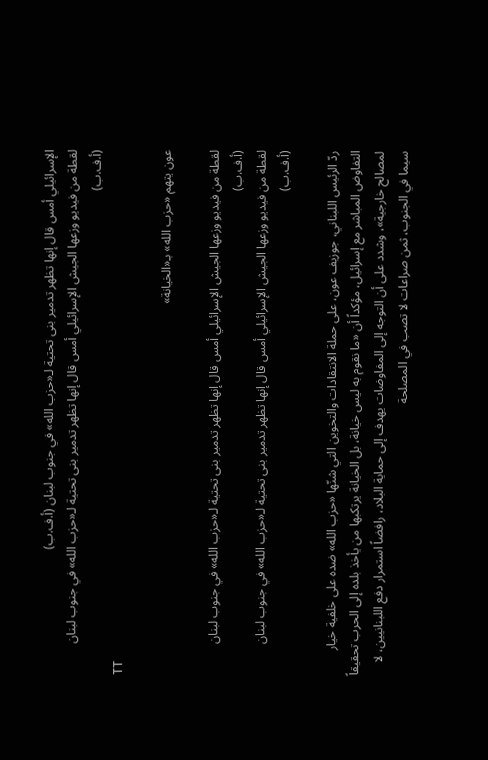الإسرائيلي أمس قال إنها تظهر تدمير بنى تحتية لـ«حزب الله» في جنوب لبنان (أ.ف.ب)
لقطة من فيديو وزعها الجيش الإسرائيلي أمس قال إنها تظهر تدمير بنى تحتية لـ«حزب الله» في جنوب لبنان (أ.ف.ب)
TT

عون يتهم «حزب الله» بـ«الخيانة»

لقطة من فيديو وزعها الجيش الإسرائيلي أمس قال إنها تظهر تدمير بنى تحتية لـ«حزب الله» في جنوب لبنان (أ.ف.ب)
لقطة من فيديو وزعها الجيش الإسرائيلي أمس قال إنها تظهر تدمير بنى تحتية لـ«حزب الله» في جنوب لبنان (أ.ف.ب)

ردّ الرئيس اللبناني، جوزيف عون، على حملة الانتقادات والتخوين التي شنّها «حزب الله» ضده على خلفية خيار التفاوض المباشر مع إسرائيل، مؤكداً أن «ما نقوم به ليس خيانة، بل الخيانة يرتكبها من يأخذ بلده إلى الحرب تحقيقاً لمصالح خارجية»، وشدد على أن التوجه إلى المفاوضات يهدف إلى حماية البلاد، رافضاً استمرار دفع اللبنانيين، لا سيما في الجنوب، ثمن صراعات لا تصب في المصلحة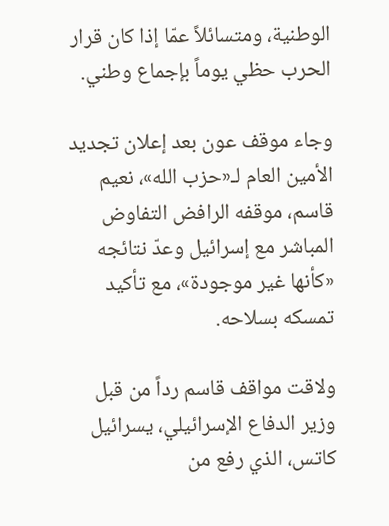الوطنية، ومتسائلاً عمّا إذا كان قرار الحرب حظي يوماً بإجماع وطني.

وجاء موقف عون بعد إعلان تجديد الأمين العام لـ«حزب الله»، نعيم قاسم، موقفه الرافض التفاوض المباشر مع إسرائيل وعدّ نتائجه «كأنها غير موجودة»، مع تأكيد تمسكه بسلاحه.

ولاقت مواقف قاسم رداً من قبل وزير الدفاع الإسرائيلي، يسرائيل كاتس، الذي رفع من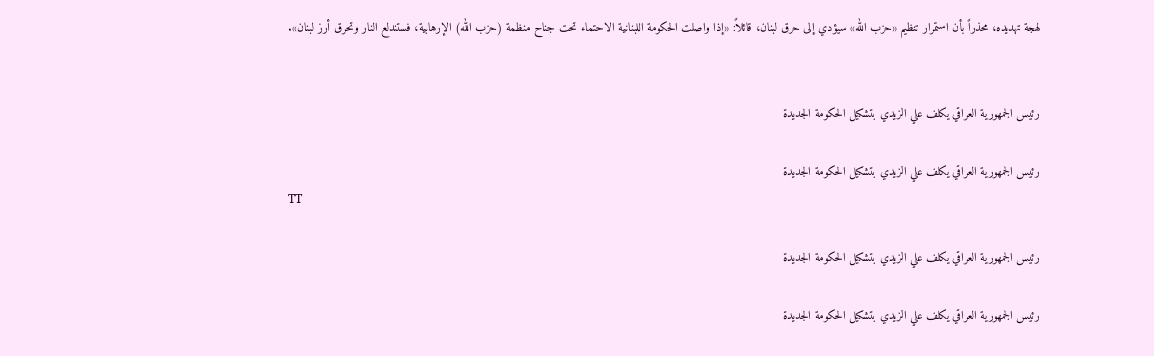لهجة تهديده، محذراً بأن استمرار تنظيم «حزب الله» سيؤدي إلى حرق لبنان، قائلاً: «إذا واصلت الحكومة اللبنانية الاحتماء تحت جناح منظمة (حزب الله) الإرهابية، فستندلع النار وتحرق أرز لبنان».


رئيس الجمهورية العراقي يكلف علي الزيدي بتشكيل الحكومة الجديدة

رئيس الجمهورية العراقي يكلف علي الزيدي بتشكيل الحكومة الجديدة
TT

رئيس الجمهورية العراقي يكلف علي الزيدي بتشكيل الحكومة الجديدة

رئيس الجمهورية العراقي يكلف علي الزيدي بتشكيل الحكومة الجديدة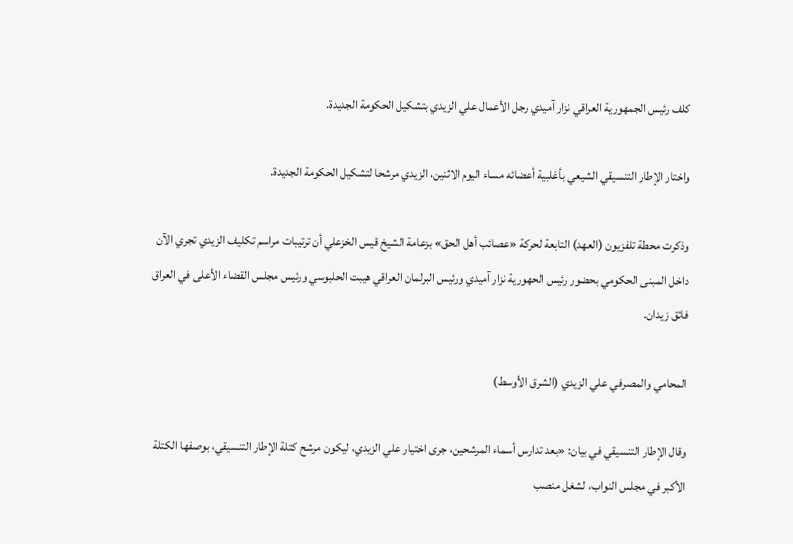كلف رئيس الجمهورية العراقي نزار آميدي رجل الأعمال علي الزيدي بتشكيل الحكومة الجديدة.

واختار الإطار التنسيقي الشيعي بأغلبية أعضائه مساء اليوم الاثنين، الزيدي مرشحا لتشكيل الحكومة الجديدة.

وذكرت محطة تلفزيون (العهد) التابعة لحركة «عصائب أهل الحق» بزعامة الشيخ قيس الخزعلي أن ترتيبات مراسم تكليف الزيدي تجري الآن داخل المبنى الحكومي بحضور رئيس الحهورية نزار آميدي ورئيس البرلمان العراقي هيبت الحلبوسي ورئيس مجلس القضاء الأعلى في العراق فائق زيدان.

المحامي والمصرفي علي الزيدي (الشرق الأوسط)

وقال الإطار التنسيقي في بيان: «بعد تدارس أسماء المرشحين، جرى اختيار علي الزيدي، ليكون مرشح كتلة الإطار التنسيقي، بوصفها الكتلة الأكبر في مجلس النواب، لشغل منصب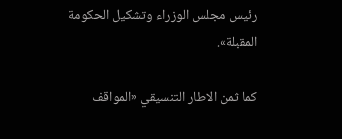رئيس مجلس الوزراء وتشكيل الحكومة المقبلة».

كما ثمن الاطار التنسيقي «المواقف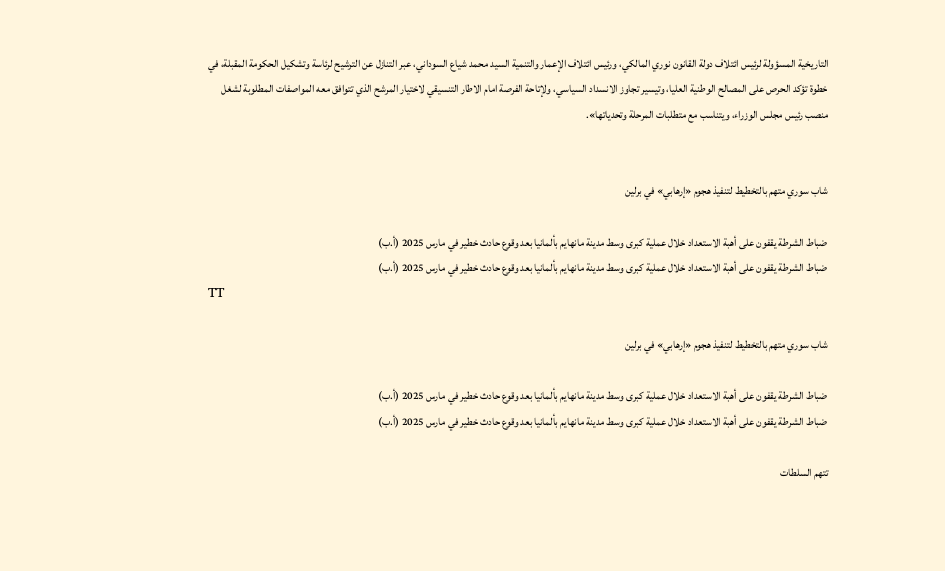التاريخية المسؤولة لرئيس ائتلاف دولة القانون نوري المالكي، ورئيس ائتلاف الإعمار والتنمية السيد محمد شياع السوداني، عبر التنازل عن الترشيح لرئاسة وتشكيل الحكومة المقبلة، في خطوة تؤكد الحرص على المصالح الوطنية العليا، وتيسير تجاوز الانسداد السياسي، ولإتاحة الفرصة امام الاطار التنسيقي لاختيار المرشح الذي تتوافق معه المواصفات المطلوبة لشغل منصب رئيس مجلس الوزراء، ويتناسب مع متطلبات المرحلة وتحدياتها».


شاب سوري متهم بالتخطيط لتنفيذ هجوم «إرهابي» في برلين

ضباط الشرطة يقفون على أهبة الاستعداد خلال عملية كبرى وسط مدينة مانهايم بألمانيا بعد وقوع حادث خطير في مارس 2025 (أ.ب)
ضباط الشرطة يقفون على أهبة الاستعداد خلال عملية كبرى وسط مدينة مانهايم بألمانيا بعد وقوع حادث خطير في مارس 2025 (أ.ب)
TT

شاب سوري متهم بالتخطيط لتنفيذ هجوم «إرهابي» في برلين

ضباط الشرطة يقفون على أهبة الاستعداد خلال عملية كبرى وسط مدينة مانهايم بألمانيا بعد وقوع حادث خطير في مارس 2025 (أ.ب)
ضباط الشرطة يقفون على أهبة الاستعداد خلال عملية كبرى وسط مدينة مانهايم بألمانيا بعد وقوع حادث خطير في مارس 2025 (أ.ب)

تتهم السلطات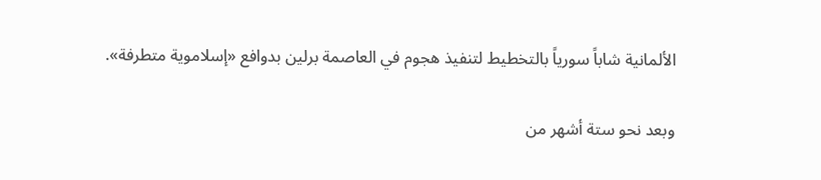الألمانية شاباً سورياً بالتخطيط لتنفيذ هجوم في العاصمة برلين بدوافع «إسلاموية متطرفة».

وبعد نحو ستة أشهر من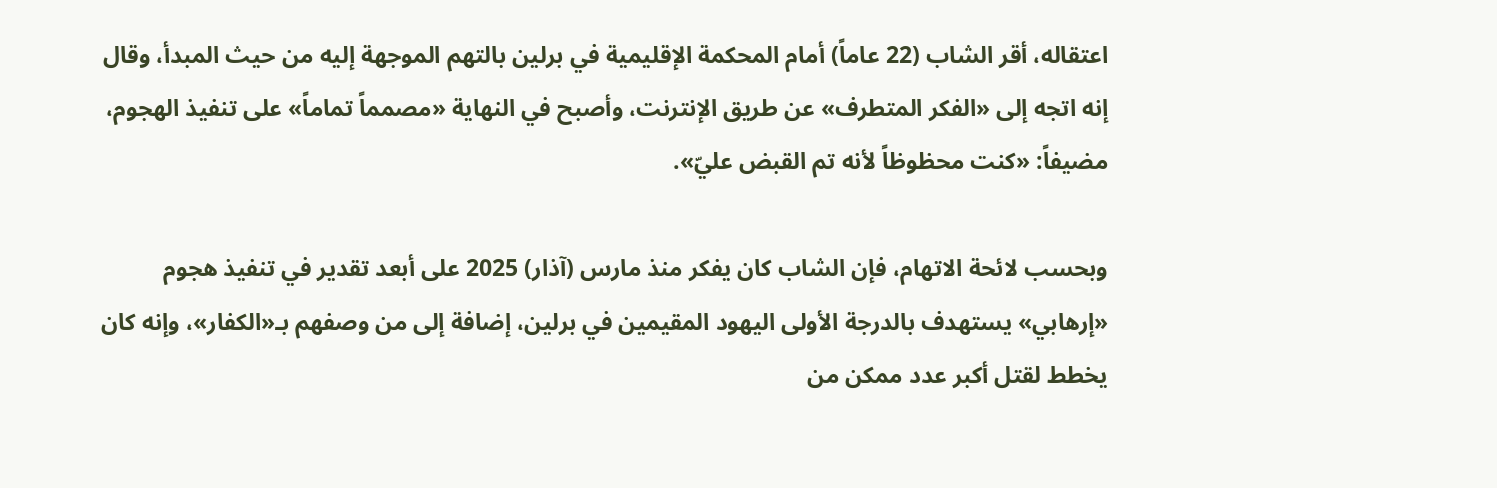اعتقاله، أقر الشاب (22 عاماً) أمام المحكمة الإقليمية في برلين بالتهم الموجهة إليه من حيث المبدأ، وقال إنه اتجه إلى «الفكر المتطرف» عن طريق الإنترنت، وأصبح في النهاية «مصمماً تماماً» على تنفيذ الهجوم، مضيفاً: «كنت محظوظاً لأنه تم القبض عليّ».

وبحسب لائحة الاتهام، فإن الشاب كان يفكر منذ مارس (آذار) 2025 على أبعد تقدير في تنفيذ هجوم «إرهابي» يستهدف بالدرجة الأولى اليهود المقيمين في برلين، إضافة إلى من وصفهم بـ«الكفار»، وإنه كان يخطط لقتل أكبر عدد ممكن من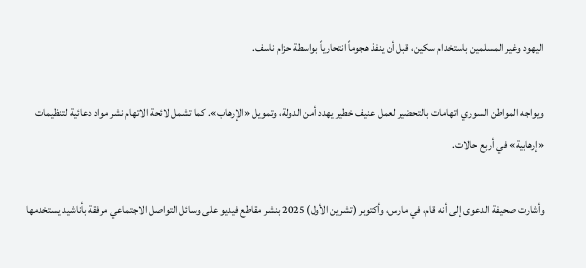اليهود وغير المسلمين باستخدام سكين، قبل أن ينفذ هجوماً انتحارياً بواسطة حزام ناسف.

ويواجه المواطن السوري اتهامات بالتحضير لعمل عنيف خطير يهدد أمن الدولة، وتمويل «الإرهاب». كما تشمل لائحة الاتهام نشر مواد دعائية لتنظيمات «إرهابية» في أربع حالات.

وأشارت صحيفة الدعوى إلى أنه قام، في مارس، وأكتوبر (تشرين الأول) 2025 بنشر مقاطع فيديو على وسائل التواصل الاجتماعي مرفقة بأناشيد يستخدمها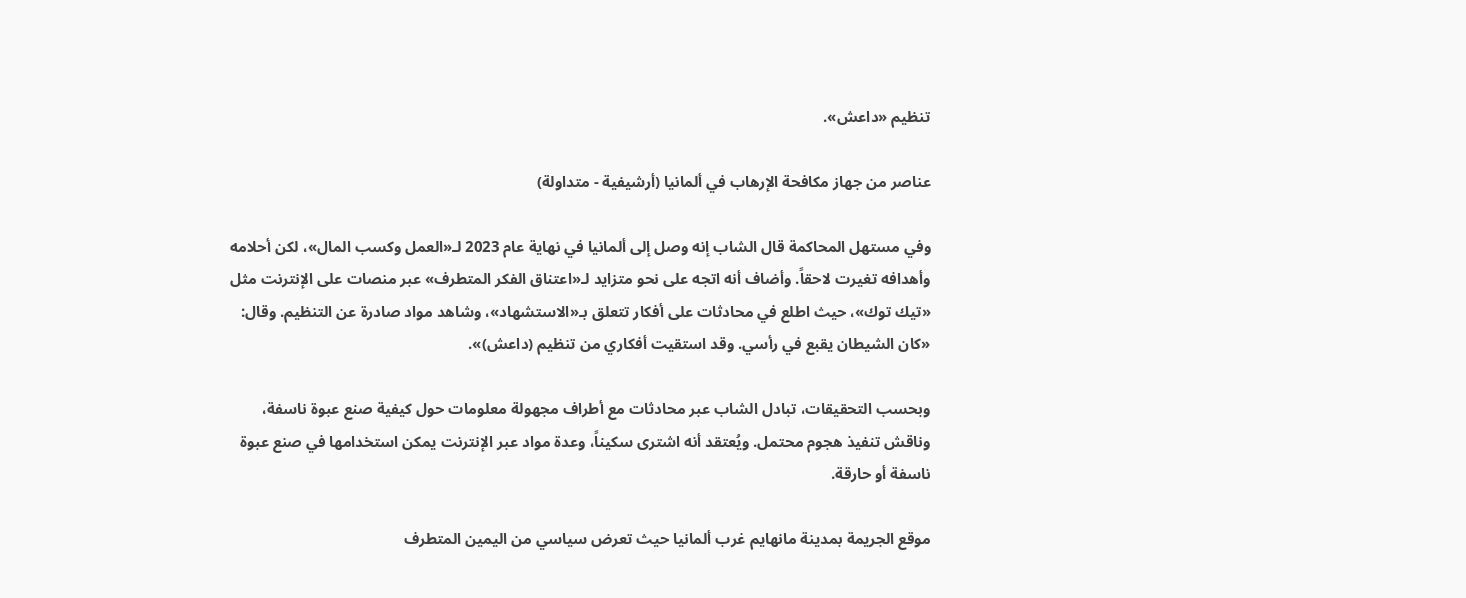تنظيم «داعش».

عناصر من جهاز مكافحة الإرهاب في ألمانيا (أرشيفية - متداولة)

وفي مستهل المحاكمة قال الشاب إنه وصل إلى ألمانيا في نهاية عام 2023 لـ«العمل وكسب المال»، لكن أحلامه وأهدافه تغيرت لاحقاً. وأضاف أنه اتجه على نحو متزايد لـ«اعتناق الفكر المتطرف» عبر منصات على الإنترنت مثل «تيك توك»، حيث اطلع في محادثات على أفكار تتعلق بـ«الاستشهاد»، وشاهد مواد صادرة عن التنظيم. وقال: «كان الشيطان يقبع في رأسي. وقد استقيت أفكاري من تنظيم (داعش)».

وبحسب التحقيقات، تبادل الشاب عبر محادثات مع أطراف مجهولة معلومات حول كيفية صنع عبوة ناسفة، وناقش تنفيذ هجوم محتمل. ويُعتقد أنه اشترى سكيناً، وعدة مواد عبر الإنترنت يمكن استخدامها في صنع عبوة ناسفة أو حارقة.

موقع الجريمة بمدينة مانهايم غرب ألمانيا حيث تعرض سياسي من اليمين المتطرف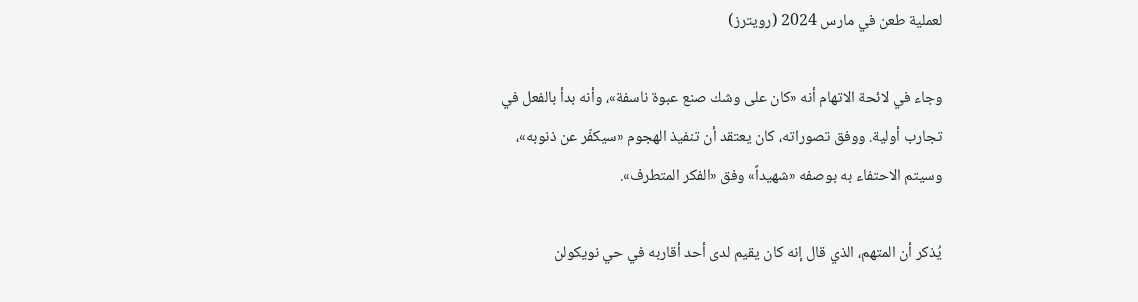لعملية طعن في مارس 2024 (رويترز)

وجاء في لائحة الاتهام أنه «كان على وشك صنع عبوة ناسفة»، وأنه بدأ بالفعل في تجارب أولية. ووفق تصوراته، كان يعتقد أن تنفيذ الهجوم «سيكفّر عن ذنوبه»، وسيتم الاحتفاء به بوصفه «شهيداً» وفق «الفكر المتطرف».

يُذكر أن المتهم، الذي قال إنه كان يقيم لدى أحد أقاربه في حي نويكولن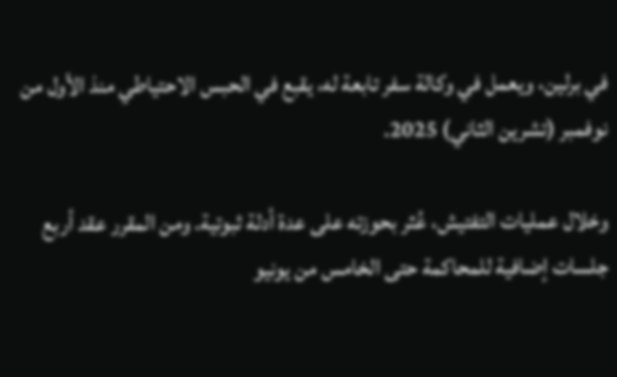في برلين، ويعمل في وكالة سفر تابعة له، يقبع في الحبس الاحتياطي منذ الأول من نوفمبر (تشرين الثاني) 2025.

وخلال عمليات التفتيش، عُثر بحوزته على عدة أدلة ثبوتية. ومن المقرر عقد أربع جلسات إضافية للمحاكمة حتى الخامس من يونيو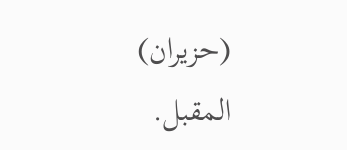(حزيران) المقبل.